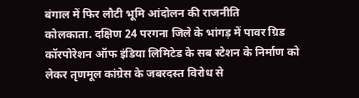बंगाल में फिर लौटी भूमि आंदोलन की राजनीति
कोलकाता. दक्षिण 24 परगना जिले के भांगड़ में पावर ग्रिड कॉरपोरेशन ऑफ इंडिया लिमिटेड के सब स्टेशन के निर्माण को लेकर तृणमूल कांग्रेस के जबरदस्त विरोध से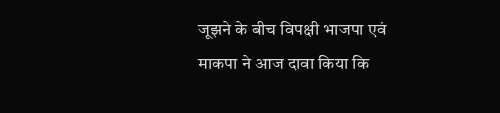जूझने के बीच विपक्षी भाजपा एवं माकपा ने आज दावा किया कि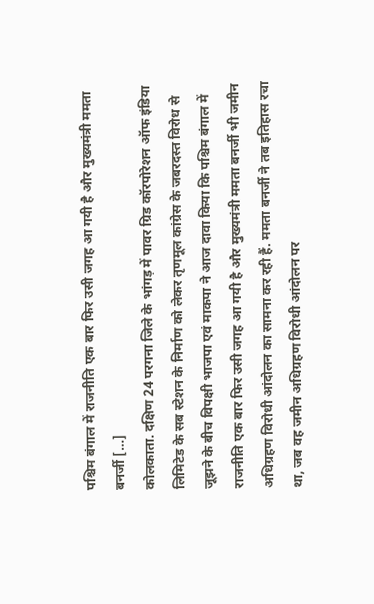पश्चिम बंगाल में राजनीति एक बार फिर उसी जगह आ गयी है और मुख्यमंत्री ममता बनर्जी […]
कोलकाता. दक्षिण 24 परगना जिले के भांगड़ में पावर ग्रिड कॉरपोरेशन ऑफ इंडिया लिमिटेड के सब स्टेशन के निर्माण को लेकर तृणमूल कांग्रेस के जबरदस्त विरोध से जूझने के बीच विपक्षी भाजपा एवं माकपा ने आज दावा किया कि पश्चिम बंगाल में राजनीति एक बार फिर उसी जगह आ गयी है और मुख्यमंत्री ममता बनर्जी भी जमीन अधिग्रहण विरोधी आंदोलन का सामना कर रही हैं. ममता बनर्जी ने तब इतिहास रचा था, जब वह जमीन अधिग्रहण विरोधी आंदोलन पर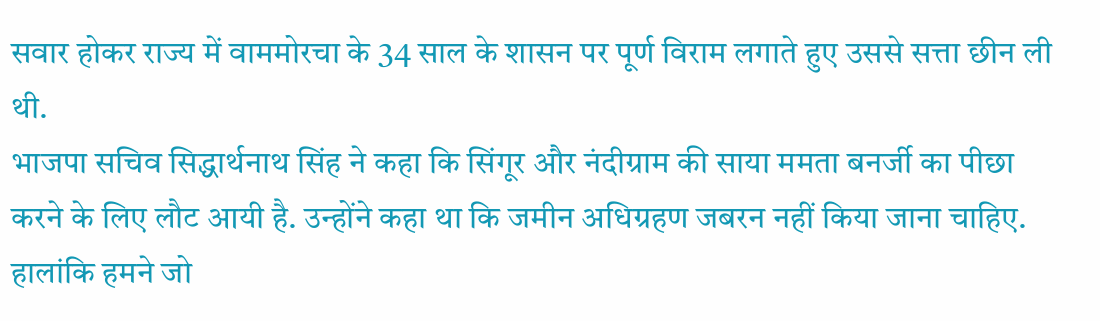सवार होकर राज्य में वाममोरचा के 34 साल के शासन पर पूर्ण विराम लगाते हुए उससे सत्ता छीन ली थी.
भाजपा सचिव सिद्धार्थनाथ सिंह ने कहा कि सिंगूर और नंदीग्राम की साया ममता बनर्जी का पीछा करने के लिए लौट आयी है. उन्होंने कहा था कि जमीन अधिग्रहण जबरन नहीं किया जाना चाहिए. हालांकि हमने जो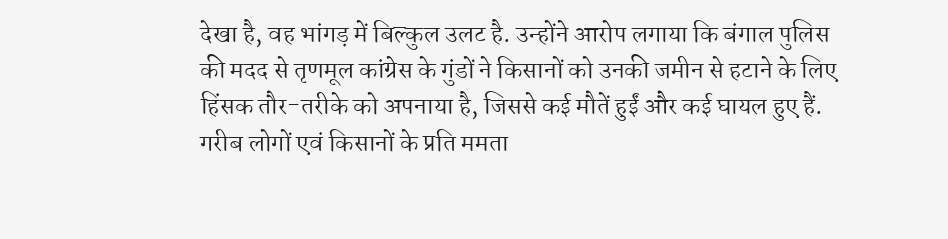देखा है, वह भांगड़ में बिल्कुल उलट है. उन्होंने आरोप लगाया कि बंगाल पुलिस की मदद से तृणमूल कांग्रेस के गुंडों ने किसानों को उनकी जमीन से हटाने के लिए हिंसक तौर-तरीके को अपनाया है, जिससे कई मौतें हुईं और कई घायल हुए हैं.
गरीब लोगों एवं किसानों के प्रति ममता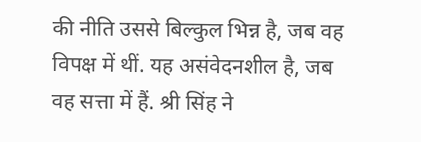की नीति उससे बिल्कुल भिन्न है, जब वह विपक्ष में थीं. यह असंवेदनशील है, जब वह सत्ता में हैं. श्री सिंह ने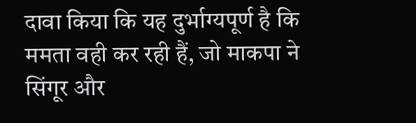दावा किया कि यह दुर्भाग्यपूर्ण है कि ममता वही कर रही हैं, जो माकपा ने सिंगूर और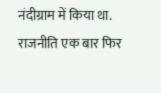नंदीग्राम में किया था. राजनीति एक बार फिर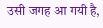उसी जगह आ गयी है,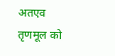अतएव तृणमूल को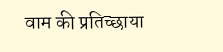वाम की प्रतिच्छाया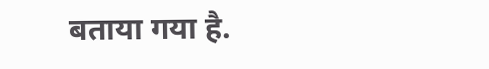बताया गया है.